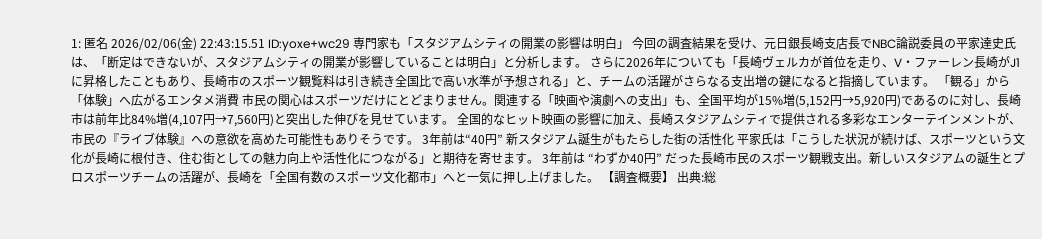1: 匿名 2026/02/06(金) 22:43:15.51 ID:yoxe+wc29 専門家も「スタジアムシティの開業の影響は明白」 今回の調査結果を受け、元日銀長崎支店長でNBC論説委員の平家達史氏は、「断定はできないが、スタジアムシティの開業が影響していることは明白」と分析します。 さらに2026年についても「長崎ヴェルカが首位を走り、V・ファーレン長崎がJ1に昇格したこともあり、長崎市のスポーツ観覧料は引き続き全国比で高い水準が予想される」と、チームの活躍がさらなる支出増の鍵になると指摘しています。 「観る」から「体験」へ広がるエンタメ消費 市民の関心はスポーツだけにとどまりません。関連する「映画や演劇への支出」も、全国平均が15%増(5,152円→5,920円)であるのに対し、長崎市は前年比84%増(4,107円→7,560円)と突出した伸びを見せています。 全国的なヒット映画の影響に加え、長崎スタジアムシティで提供される多彩なエンターテインメントが、市民の『ライブ体験』への意欲を高めた可能性もありそうです。 3年前は“40円” 新スタジアム誕生がもたらした街の活性化 平家氏は「こうした状況が続けば、スポーツという文化が長崎に根付き、住む街としての魅力向上や活性化につながる」と期待を寄せます。 3年前は “わずか40円” だった長崎市民のスポーツ観戦支出。新しいスタジアムの誕生とプロスポーツチームの活躍が、長崎を「全国有数のスポーツ文化都市」へと一気に押し上げました。 【調査概要】 出典:総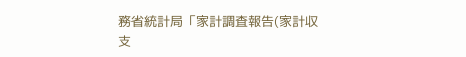務省統計局「家計調査報告(家計収支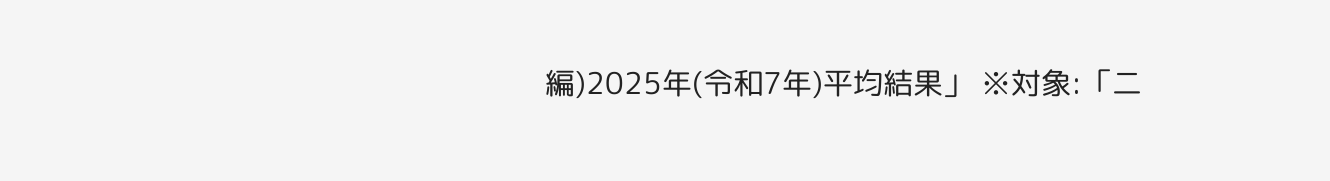編)2025年(令和7年)平均結果」 ※対象:「二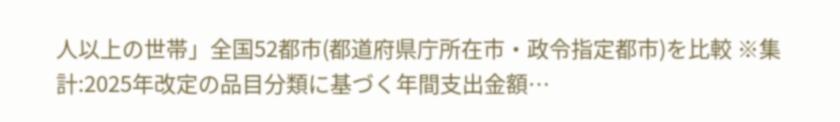人以上の世帯」全国52都市(都道府県庁所在市・政令指定都市)を比較 ※集計:2025年改定の品目分類に基づく年間支出金額…